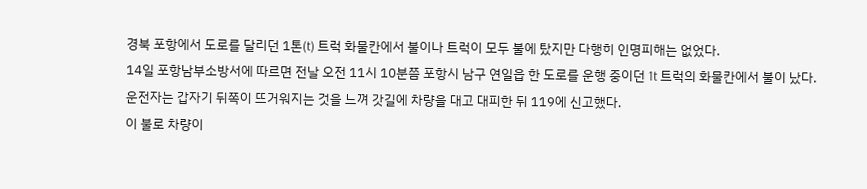경북 포항에서 도로를 달리던 1톤(t) 트럭 화물칸에서 불이나 트럭이 모두 불에 탔지만 다행히 인명피해는 없었다.
14일 포항남부소방서에 따르면 전날 오전 11시 10분쯤 포항시 남구 연일읍 한 도로를 운행 중이던 1t 트럭의 화물칸에서 불이 났다.
운전자는 갑자기 뒤쪽이 뜨거워지는 것을 느껴 갓길에 차량을 대고 대피한 뒤 119에 신고했다.
이 불로 차량이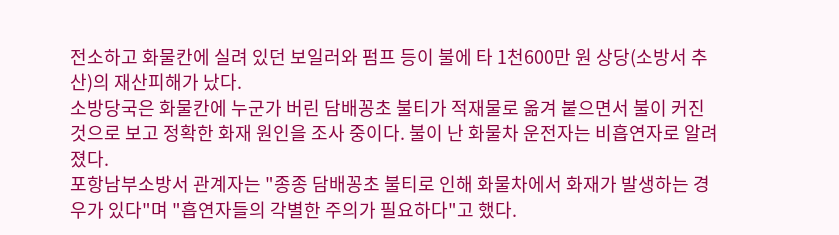전소하고 화물칸에 실려 있던 보일러와 펌프 등이 불에 타 1천600만 원 상당(소방서 추산)의 재산피해가 났다.
소방당국은 화물칸에 누군가 버린 담배꽁초 불티가 적재물로 옮겨 붙으면서 불이 커진 것으로 보고 정확한 화재 원인을 조사 중이다. 불이 난 화물차 운전자는 비흡연자로 알려졌다.
포항남부소방서 관계자는 "종종 담배꽁초 불티로 인해 화물차에서 화재가 발생하는 경우가 있다"며 "흡연자들의 각별한 주의가 필요하다"고 했다.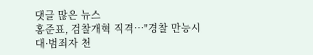댓글 많은 뉴스
홍준표, 검찰개혁 직격…"경찰 만능시대·범죄자 천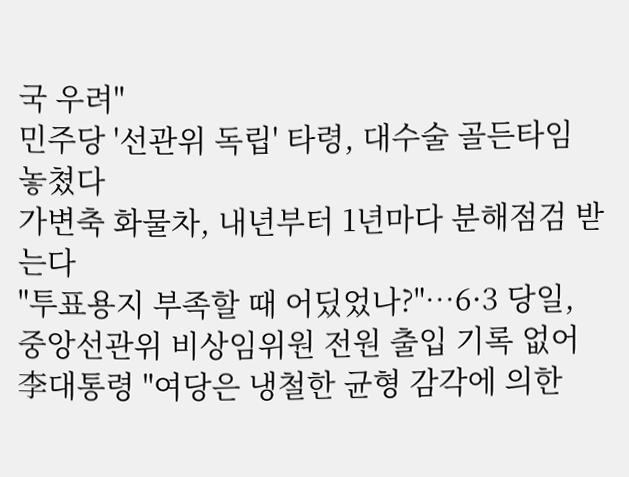국 우려"
민주당 '선관위 독립' 타령, 대수술 골든타임 놓쳤다
가변축 화물차, 내년부터 1년마다 분해점검 받는다
"투표용지 부족할 때 어딨었나?"…6·3 당일, 중앙선관위 비상임위원 전원 출입 기록 없어
李대통령 "여당은 냉철한 균형 감각에 의한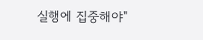실행에 집중해야"